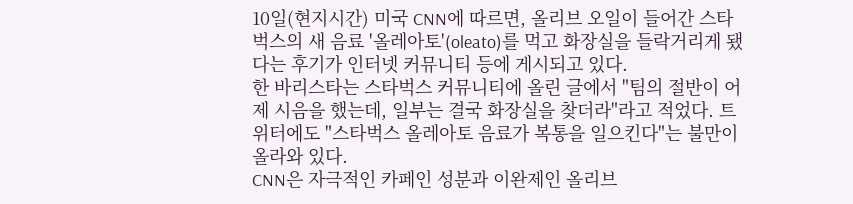10일(현지시간) 미국 CNN에 따르면, 올리브 오일이 들어간 스타벅스의 새 음료 '올레아토'(oleato)를 먹고 화장실을 들락거리게 됐다는 후기가 인터넷 커뮤니티 등에 게시되고 있다.
한 바리스타는 스타벅스 커뮤니티에 올린 글에서 "팀의 절반이 어제 시음을 했는데, 일부는 결국 화장실을 찾더라"라고 적었다. 트위터에도 "스타벅스 올레아토 음료가 복통을 일으킨다"는 불만이 올라와 있다.
CNN은 자극적인 카페인 성분과 이완제인 올리브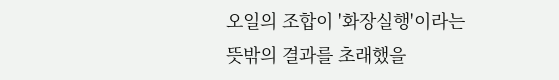오일의 조합이 '화장실행'이라는 뜻밖의 결과를 초래했을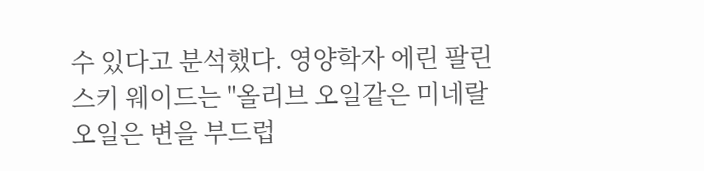수 있다고 분석했다. 영양학자 에린 팔린스키 웨이드는 "올리브 오일같은 미네랄 오일은 변을 부드럽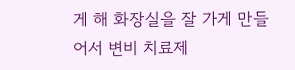게 해 화장실을 잘 가게 만들어서 변비 치료제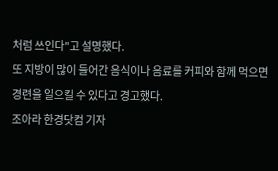처럼 쓰인다"고 설명했다.
또 지방이 많이 들어간 음식이나 음료를 커피와 함께 먹으면 경련을 일으킬 수 있다고 경고했다.
조아라 한경닷컴 기자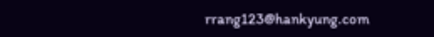rrang123@hankyung.com